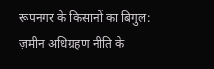रूपनगर के किसानों का बिगुल: ज़मीन अधिग्रहण नीति के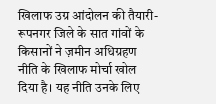खिलाफ उग्र आंदोलन की तैयारी-रूपनगर जिले के सात गांवों के किसानों ने ज़मीन अधिग्रहण नीति के खिलाफ मोर्चा खोल दिया है। यह नीति उनके लिए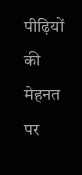पीढ़ियों की मेहनत पर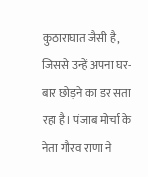कुठाराघात जैसी है, जिससे उन्हें अपना घर-बार छोड़ने का डर सता रहा है। पंजाब मोर्चा के नेता गौरव राणा ने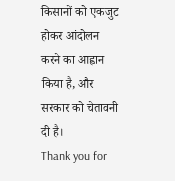किसानों को एकजुट होकर आंदोलन करने का आह्वान किया है, और सरकार को चेतावनी दी है।
Thank you for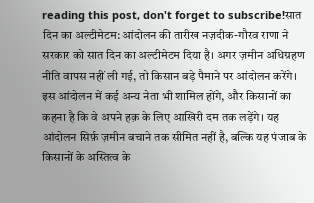reading this post, don't forget to subscribe!सात दिन का अल्टीमेटम: आंदोलन की तारीख नज़दीक-गौरव राणा ने सरकार को सात दिन का अल्टीमेटम दिया है। अगर ज़मीन अधिग्रहण नीति वापस नहीं ली गई, तो किसान बड़े पैमाने पर आंदोलन करेंगे। इस आंदोलन में कई अन्य नेता भी शामिल होंगे, और किसानों का कहना है कि वे अपने हक़ के लिए आखिरी दम तक लड़ेंगे। यह आंदोलन सिर्फ़ ज़मीन बचाने तक सीमित नहीं है, बल्कि यह पंजाब के किसानों के अस्तित्व के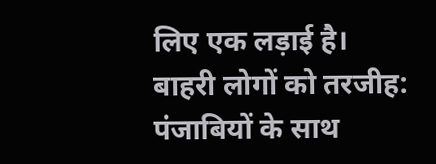लिए एक लड़ाई है।
बाहरी लोगों को तरजीह: पंजाबियों के साथ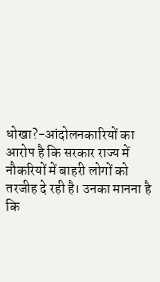धोखा?-आंदोलनकारियों का आरोप है कि सरकार राज्य में नौकरियों में बाहरी लोगों को तरजीह दे रही है। उनका मानना है कि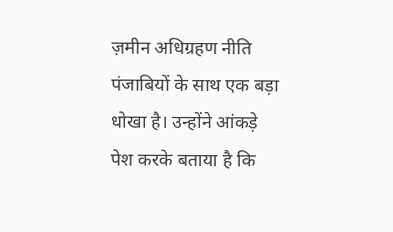ज़मीन अधिग्रहण नीति पंजाबियों के साथ एक बड़ा धोखा है। उन्होंने आंकड़े पेश करके बताया है कि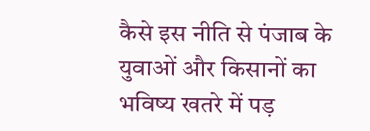कैसे इस नीति से पंजाब के युवाओं और किसानों का भविष्य खतरे में पड़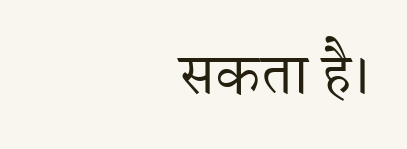सकता है।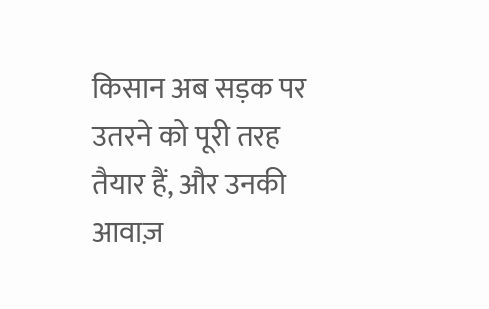किसान अब सड़क पर उतरने को पूरी तरह तैयार हैं, और उनकी आवाज़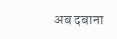अब दबाना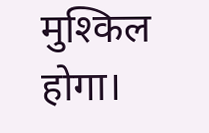मुश्किल होगा।